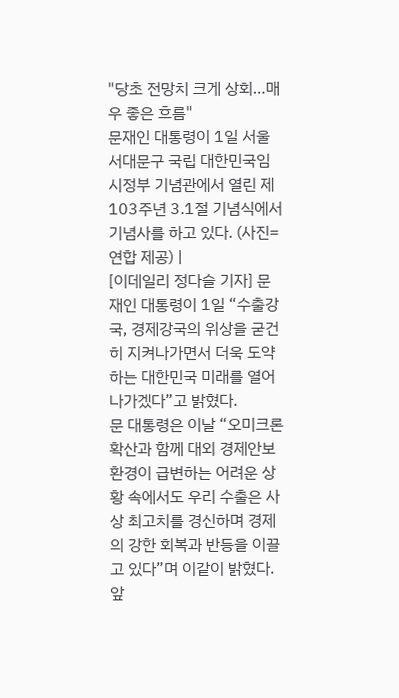"당초 전망치 크게 상회…매우 좋은 흐름"
문재인 대통령이 1일 서울 서대문구 국립 대한민국임시정부 기념관에서 열린 제103주년 3.1절 기념식에서 기념사를 하고 있다. (사진=연합 제공) |
[이데일리 정다슬 기자] 문재인 대통령이 1일 “수출강국, 경제강국의 위상을 굳건히 지켜나가면서 더욱 도약하는 대한민국 미래를 열어나가겠다”고 밝혔다.
문 대통령은 이날 “오미크론 확산과 함께 대외 경제안보 환경이 급변하는 어려운 상황 속에서도 우리 수출은 사상 최고치를 경신하며 경제의 강한 회복과 반등을 이끌고 있다”며 이같이 밝혔다.
앞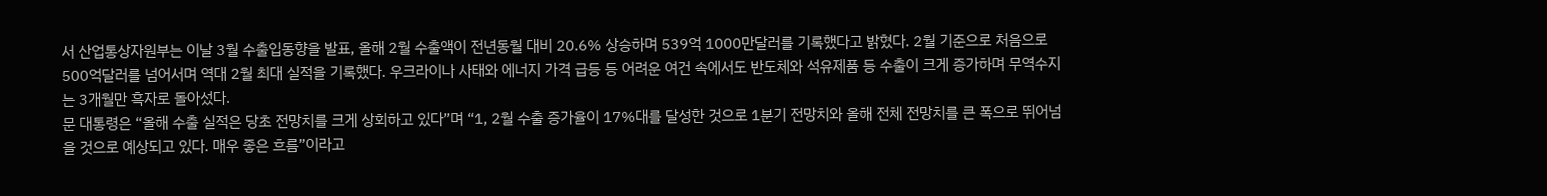서 산업통상자원부는 이날 3월 수출입동향을 발표, 올해 2월 수출액이 전년동월 대비 20.6% 상승하며 539억 1000만달러를 기록했다고 밝혔다. 2월 기준으로 처음으로 500억달러를 넘어서며 역대 2월 최대 실적을 기록했다. 우크라이나 사태와 에너지 가격 급등 등 어려운 여건 속에서도 반도체와 석유제품 등 수출이 크게 증가하며 무역수지는 3개월만 흑자로 돌아섰다.
문 대통령은 “올해 수출 실적은 당초 전망치를 크게 상회하고 있다”며 “1, 2월 수출 증가율이 17%대를 달성한 것으로 1분기 전망치와 올해 전체 전망치를 큰 폭으로 뛰어넘을 것으로 예상되고 있다. 매우 좋은 흐름”이라고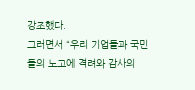강조했다.
그러면서 “우리 기업들과 국민들의 노고에 격려와 감사의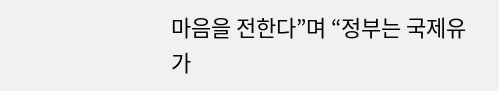마음을 전한다”며 “정부는 국제유가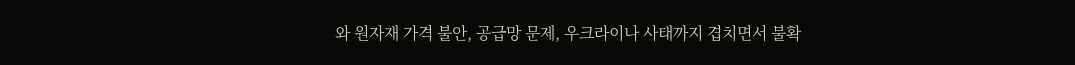와 원자재 가격 불안, 공급망 문제, 우크라이나 사태까지 겹치면서 불확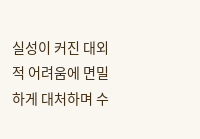실성이 커진 대외적 어려움에 면밀하게 대처하며 수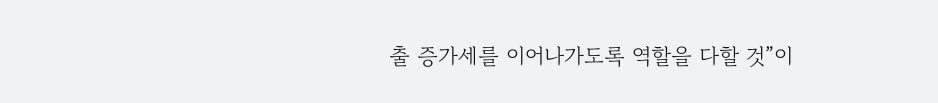출 증가세를 이어나가도록 역할을 다할 것”이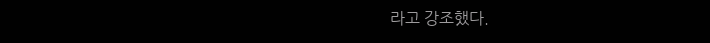라고 강조했다.